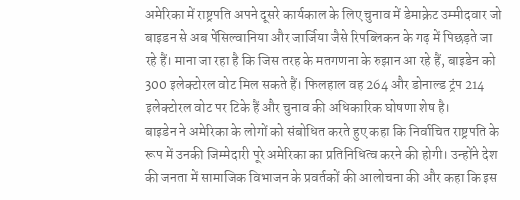अमेरिका में राष्ट्रपति अपने दूसरे कार्यकाल के लिए चुनाव में डेमाक्रेट उम्मीदवार जो बाइडन से अब पेंसिल्वानिया और जार्जिया जैसे रिपब्लिकन के गढ़ में पिछड़ते जा रहे हैं। माना जा रहा है कि जिस तरह के मतगणना के रुझान आ रहे हैं, बाइडेन को 300 इलेक्टोरल वोट मिल सकते हैं। फिलहाल वह 264 और डोनाल्ड ट्रंप 214 इलेक्टोरल वोट पर टिके हैं और चुनाव की अधिकारिक घोषणा शेष है।
बाइडेन ने अमेरिका के लोगों को संबोधित करते हुए कहा कि निर्वाचित राष्ट्रपति के रूप में उनकी जिम्मेदारी पूरे अमेरिका का प्रतिनिधित्व करने की होगी। उन्होंने देश की जनता में सामाजिक विभाजन के प्रवर्तकों की आलोचना की और कहा कि इस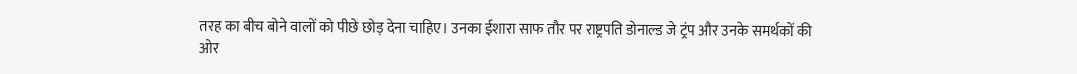तरह का बीच बोने वालों को पीछे छोड़ देना चाहिए। उनका ईशारा साफ तौर पर राष्ट्रपति डोनाल्ड जे ट्रंप और उनके समर्थकों की ओर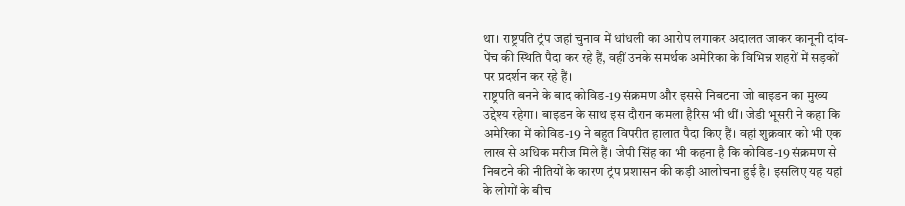था। राष्ट्रपति ट्रंप जहां चुनाव में धांधली का आरोप लगाकर अदालत जाकर कानूनी दांव-पेंच की स्थिति पैदा कर रहे हैं, वहीं उनके समर्थक अमेरिका के विभिन्न शहरों में सड़कों पर प्रदर्शन कर रहे हैं।
राष्ट्रपति बनने के बाद कोविड-19 संक्रमण और इससे निबटना जो बाइडन का मुख्य उद्देश्य रहेगा। बाइडन के साथ इस दौरान कमला हैरिस भी थीं। जेडी भूसरी ने कहा कि अमेरिका में कोविड-19 ने बहुत विपरीत हालात पैदा किए हैं। वहां शुक्रवार को भी एक लाख से अधिक मरीज मिले हैं। जेपी सिंह का भी कहना है कि कोविड-19 संक्रमण से निबटने की नीतियों के कारण ट्रंप प्रशासन की कड़ी आलोचना हुई है। इसलिए यह यहां के लोगों के बीच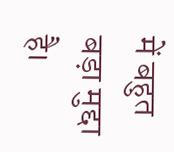में बहुत बड़ा मुद्दा है।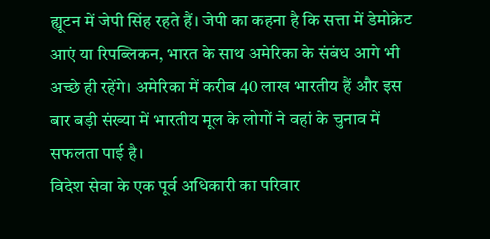ह्यूटन में जेपी सिंह रहते हैं। जेपी का कहना है कि सत्ता में डेमोक्रेट आएं या रिपब्लिकन, भारत के साथ अमेरिका के संबंध आगे भी अच्छे ही रहेंगे। अमेरिका में करीब 40 लाख भारतीय हैं और इस बार बड़ी संख्या में भारतीय मूल के लोगों ने वहां के चुनाव में सफलता पाई है।
विदेश सेवा के एक पूर्व अधिकारी का परिवार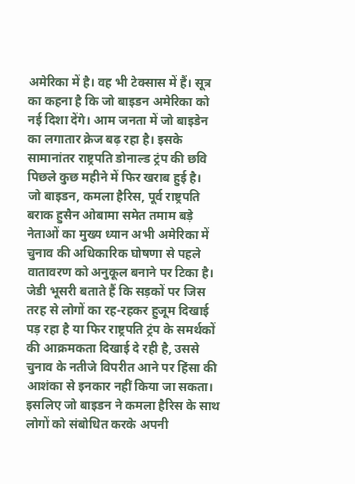अमेरिका में है। वह भी टेक्सास में हैं। सूत्र का कहना है कि जो बाइडन अमेरिका को नई दिशा देंगे। आम जनता में जो बाइडेन का लगातार क्रेज बढ़ रहा है। इसके सामानांतर राष्ट्रपति डोनाल्ड ट्रंप की छवि पिछले कुछ महीने में फिर खराब हुई है।
जो बाइडन, कमला हैरिस, पूर्व राष्ट्रपति बराक हुसैन ओबामा समेत तमाम बड़े नेताओं का मुख्य ध्यान अभी अमेरिका में चुनाव की अधिकारिक घोषणा से पहले वातावरण को अनुकूल बनाने पर टिका है। जेडी भूसरी बताते हैं कि सड़कों पर जिस तरह से लोगों का रह-रहकर हुजूम दिखाई पड़ रहा है या फिर राष्ट्रपति ट्रंप के समर्थकों की आक्रमकता दिखाई दे रही है, उससे चुनाव के नतीजे विपरीत आने पर हिंसा की आशंका से इनकार नहीं किया जा सकता। इसलिए जो बाइडन ने कमला हैरिस के साथ लोगों को संबोधित करके अपनी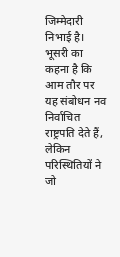जिम्मेदारी निभाई है। भूसरी का कहना है कि आम तौर पर यह संबोधन नव निर्वाचित राष्ट्रपति देते हैं, लेकिन परिस्थितियों ने जो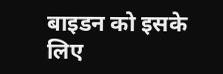बाइडन को इसके लिए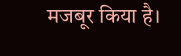मजबूर किया है।